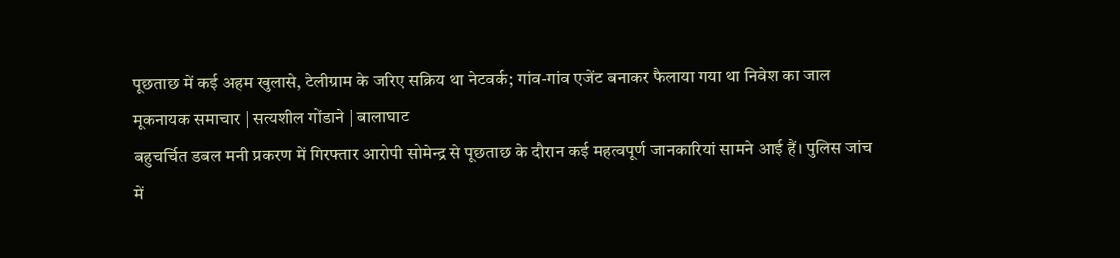पूछताछ में कई अहम खुलासे, टेलीग्राम के जरिए सक्रिय था नेटवर्क; गांव-गांव एजेंट बनाकर फैलाया गया था निवेश का जाल
मूकनायक समाचार | सत्यशील गोंडाने | बालाघाट
बहुचर्चित डबल मनी प्रकरण में गिरफ्तार आरोपी सोमेन्द्र से पूछताछ के दौरान कई महत्वपूर्ण जानकारियां सामने आई हैं। पुलिस जांच में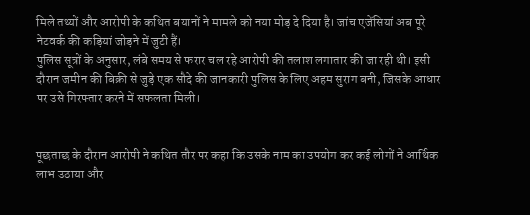मिले तथ्यों और आरोपी के कथित बयानों ने मामले को नया मोड़ दे दिया है। जांच एजेंसियां अब पूरे नेटवर्क की कड़ियां जोड़ने में जुटी हैं।
पुलिस सूत्रों के अनुसार, लंबे समय से फरार चल रहे आरोपी की तलाश लगातार की जा रही थी। इसी दौरान जमीन की बिक्री से जुड़े एक सौदे की जानकारी पुलिस के लिए अहम सुराग बनी, जिसके आधार पर उसे गिरफ्तार करने में सफलता मिली।


पूछताछ के दौरान आरोपी ने कथित तौर पर कहा कि उसके नाम का उपयोग कर कई लोगों ने आर्थिक लाभ उठाया और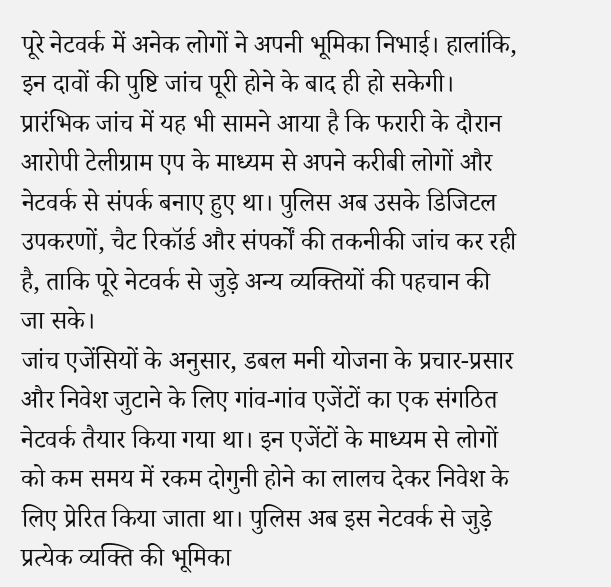पूरे नेटवर्क में अनेक लोगों ने अपनी भूमिका निभाई। हालांकि, इन दावों की पुष्टि जांच पूरी होने के बाद ही हो सकेगी।
प्रारंभिक जांच में यह भी सामने आया है कि फरारी के दौरान आरोपी टेलीग्राम एप के माध्यम से अपने करीबी लोगों और नेटवर्क से संपर्क बनाए हुए था। पुलिस अब उसके डिजिटल उपकरणों, चैट रिकॉर्ड और संपर्कों की तकनीकी जांच कर रही है, ताकि पूरे नेटवर्क से जुड़े अन्य व्यक्तियों की पहचान की जा सके।
जांच एजेंसियों के अनुसार, डबल मनी योजना के प्रचार-प्रसार और निवेश जुटाने के लिए गांव-गांव एजेंटों का एक संगठित नेटवर्क तैयार किया गया था। इन एजेंटों के माध्यम से लोगों को कम समय में रकम दोगुनी होने का लालच देकर निवेश के लिए प्रेरित किया जाता था। पुलिस अब इस नेटवर्क से जुड़े प्रत्येक व्यक्ति की भूमिका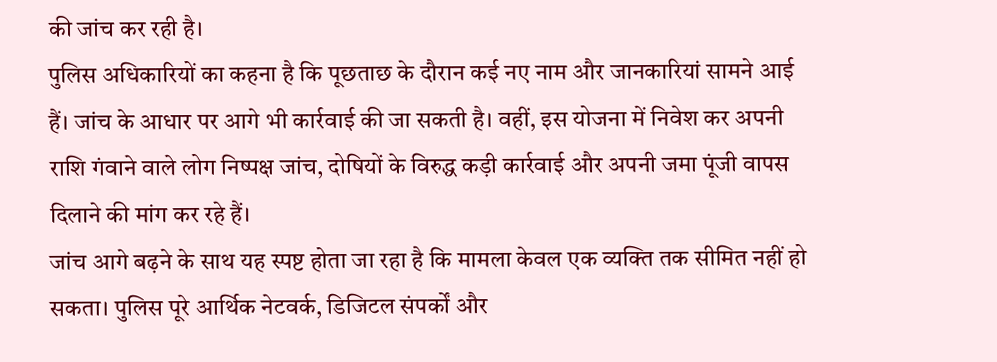की जांच कर रही है।
पुलिस अधिकारियों का कहना है कि पूछताछ के दौरान कई नए नाम और जानकारियां सामने आई हैं। जांच के आधार पर आगे भी कार्रवाई की जा सकती है। वहीं, इस योजना में निवेश कर अपनी राशि गंवाने वाले लोग निष्पक्ष जांच, दोषियों के विरुद्ध कड़ी कार्रवाई और अपनी जमा पूंजी वापस दिलाने की मांग कर रहे हैं।
जांच आगे बढ़ने के साथ यह स्पष्ट होता जा रहा है कि मामला केवल एक व्यक्ति तक सीमित नहीं हो सकता। पुलिस पूरे आर्थिक नेटवर्क, डिजिटल संपर्कों और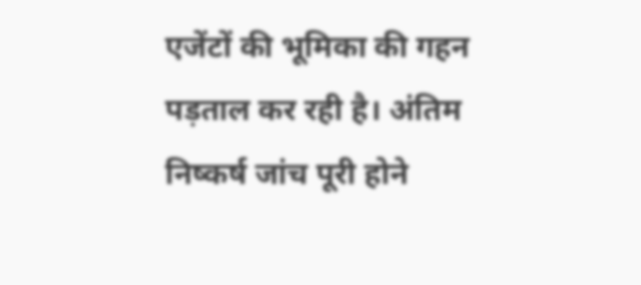एजेंटों की भूमिका की गहन पड़ताल कर रही है। अंतिम निष्कर्ष जांच पूरी होने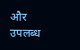और उपलब्ध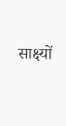साक्ष्यों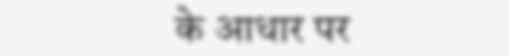के आधार पर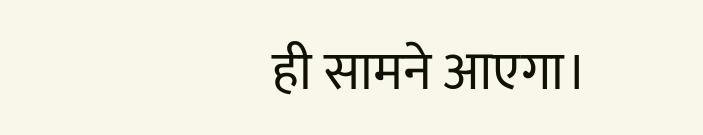ही सामने आएगा।